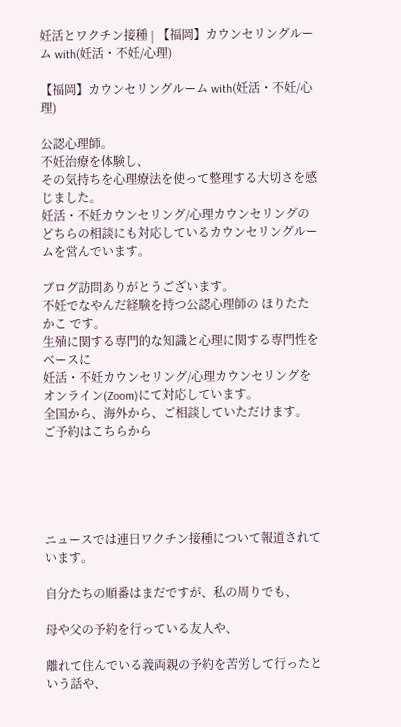妊活とワクチン接種 | 【福岡】カウンセリングルーム with(妊活・不妊/心理)

【福岡】カウンセリングルーム with(妊活・不妊/心理)

公認心理師。
不妊治療を体験し、
その気持ちを心理療法を使って整理する大切さを感じました。
妊活・不妊カウンセリング/心理カウンセリングのどちらの相談にも対応しているカウンセリングルームを営んでいます。

ブログ訪問ありがとうございます。
不妊でなやんだ経験を持つ公認心理師の ほりたたかこ です。
生殖に関する専門的な知識と心理に関する専門性をベースに
妊活・不妊カウンセリング/心理カウンセリングをオンライン(Zoom)にて対応しています。
全国から、海外から、ご相談していただけます。
ご予約はこちらから





ニュースでは連日ワクチン接種について報道されています。

自分たちの順番はまだですが、私の周りでも、

母や父の予約を行っている友人や、

離れて住んでいる義両親の予約を苦労して行ったという話や、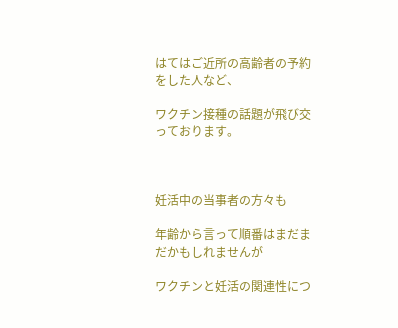はてはご近所の高齢者の予約をした人など、

ワクチン接種の話題が飛び交っております。



妊活中の当事者の方々も

年齢から言って順番はまだまだかもしれませんが

ワクチンと妊活の関連性につ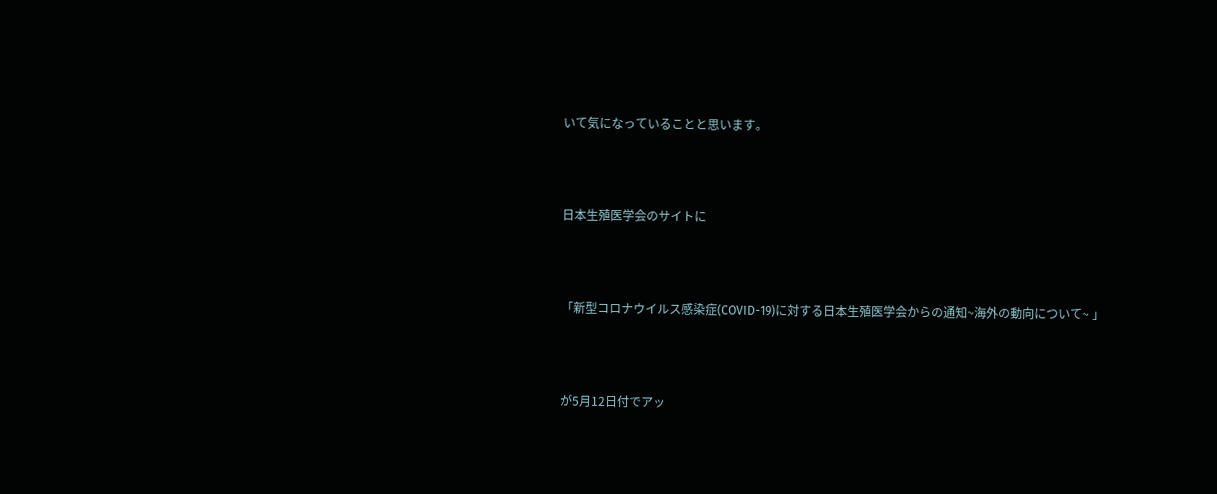いて気になっていることと思います。



日本生殖医学会のサイトに



「新型コロナウイルス感染症(COVID-19)に対する日本生殖医学会からの通知~海外の動向について~ 」



が5月12日付でアッ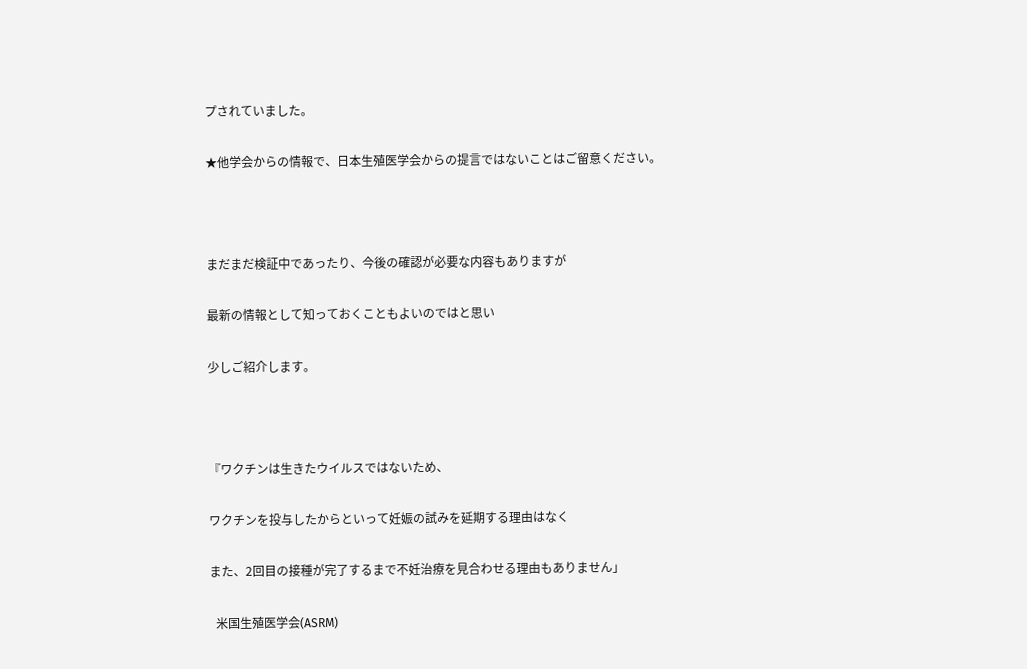プされていました。

★他学会からの情報で、日本生殖医学会からの提言ではないことはご留意ください。



まだまだ検証中であったり、今後の確認が必要な内容もありますが

最新の情報として知っておくこともよいのではと思い

少しご紹介します。



『ワクチンは生きたウイルスではないため、

ワクチンを投与したからといって妊娠の試みを延期する理由はなく

また、2回目の接種が完了するまで不妊治療を見合わせる理由もありません」

  米国生殖医学会(ASRM)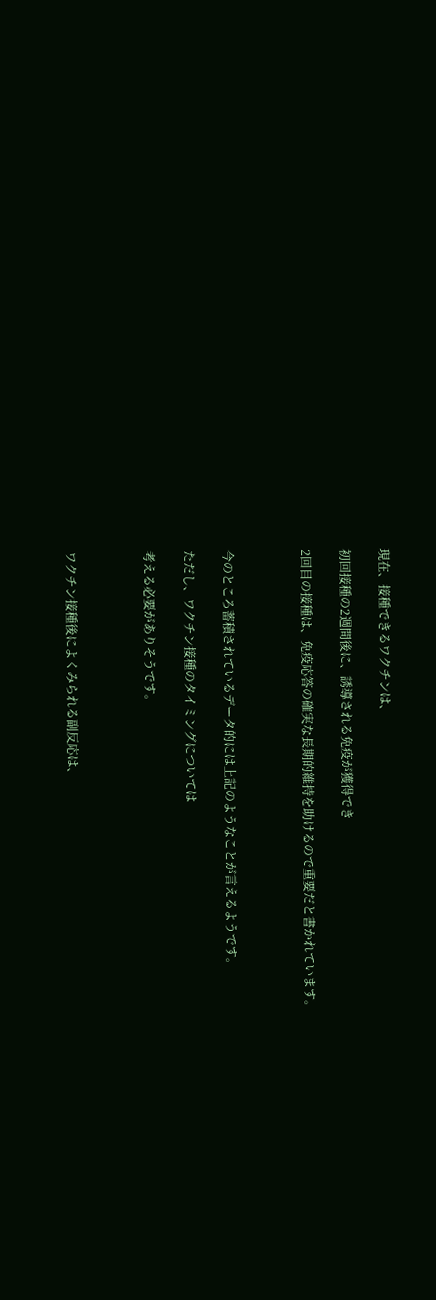現在、接種できるワクチンは、

初回接種の2週間後に、誘導される免疫が獲得でき

2回目の接種は、免疫応答の確実な長期的維持を助けるので重要だと書かれています。



今のところ蓄積されているデータ的には上記のようなことが言えるようです。

ただし、ワクチン接種のタイミングについては

考える必要がありそうです。



ワクチン接種後によくみられる副反応は、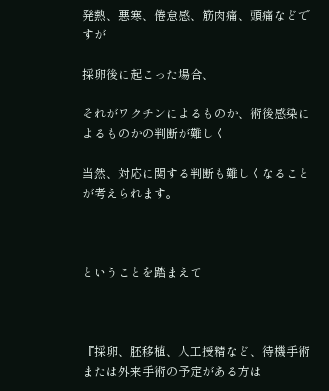発熱、悪寒、倦怠感、筋肉痛、頭痛などですが

採卵後に起こった場合、

それがワクチンによるものか、術後感染によるものかの判断が難しく

当然、対応に関する判断も難しくなることが考えられます。



ということを踏まえて



『採卵、胚移植、人工授精など、待機手術または外来手術の予定がある方は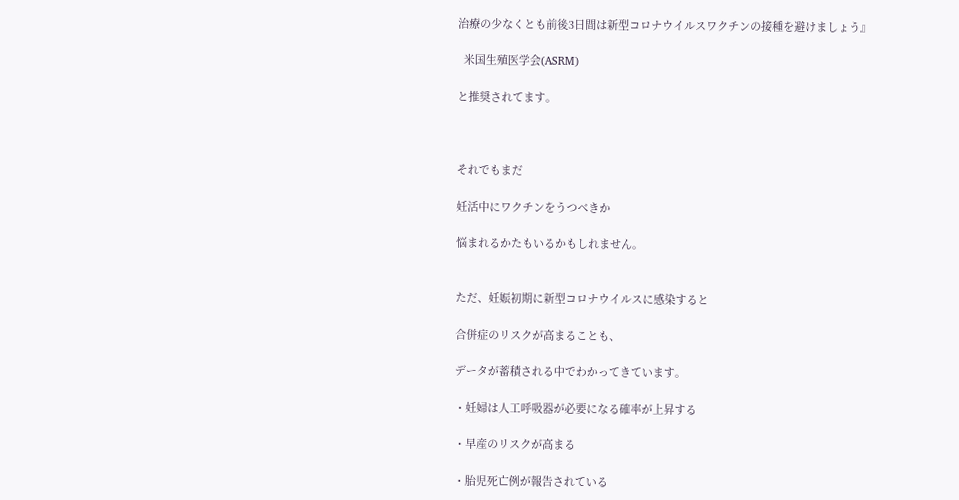治療の少なくとも前後3日間は新型コロナウイルスワクチンの接種を避けましょう』

  米国生殖医学会(ASRM)

と推奨されてます。



それでもまだ

妊活中にワクチンをうつべきか

悩まれるかたもいるかもしれません。


ただ、妊娠初期に新型コロナウイルスに感染すると

合併症のリスクが高まることも、

データが蓄積される中でわかってきています。

・妊婦は人工呼吸器が必要になる確率が上昇する

・早産のリスクが高まる

・胎児死亡例が報告されている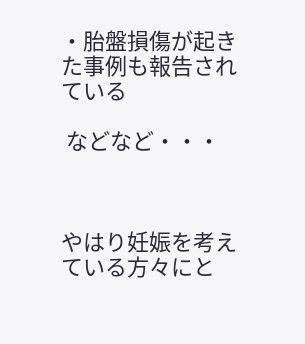・胎盤損傷が起きた事例も報告されている

 などなど・・・



やはり妊娠を考えている方々にと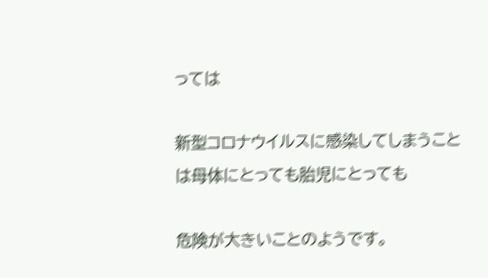っては

新型コロナウイルスに感染してしまうことは母体にとっても胎児にとっても

危険が大きいことのようです。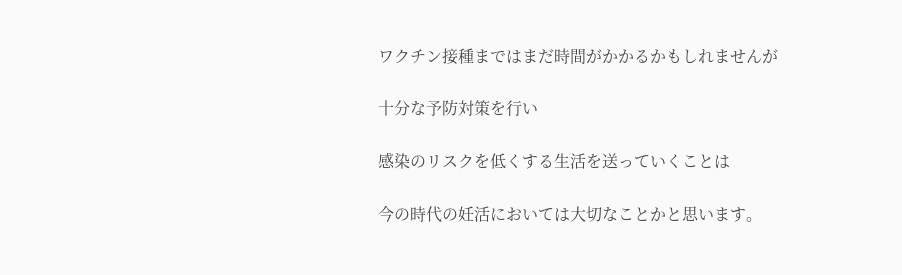ワクチン接種まではまだ時間がかかるかもしれませんが

十分な予防対策を行い

感染のリスクを低くする生活を送っていくことは

今の時代の妊活においては大切なことかと思います。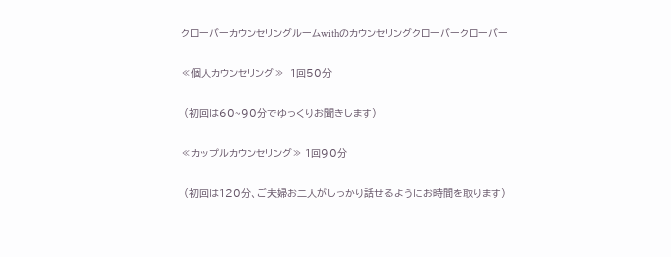クローバーカウンセリングルームwithのカウンセリングクローバークローバー

≪個人カウンセリング≫  1回50分

 (初回は60~90分でゆっくりお聞きします)

≪カップルカウンセリング≫ 1回90分

 (初回は120分、ご夫婦お二人がしっかり話せるようにお時間を取ります)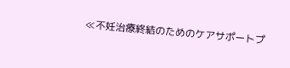≪不妊治療終結のためのケアサポートプ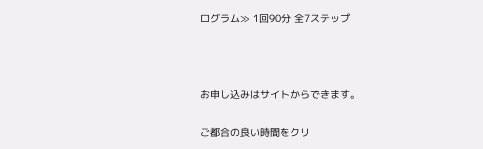ログラム≫ 1回90分 全7ステップ



お申し込みはサイトからできます。

ご都合の良い時間をクリ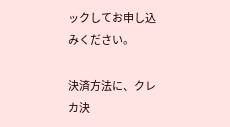ックしてお申し込みください。

決済方法に、クレカ決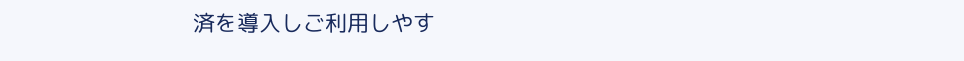済を導入しご利用しやす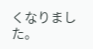くなりました。